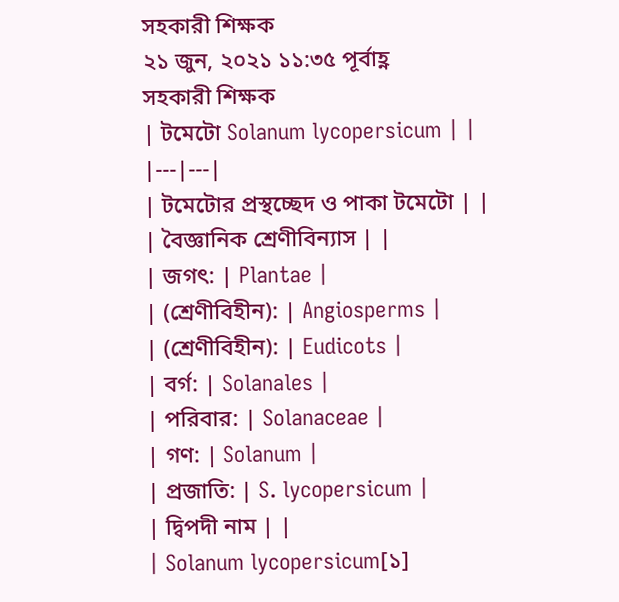সহকারী শিক্ষক
২১ জুন, ২০২১ ১১:৩৫ পূর্বাহ্ণ
সহকারী শিক্ষক
| টমেটো Solanum lycopersicum | |
|---|---|
| টমেটোর প্রস্থচ্ছেদ ও পাকা টমেটো | |
| বৈজ্ঞানিক শ্রেণীবিন্যাস | |
| জগৎ: | Plantae |
| (শ্রেণীবিহীন): | Angiosperms |
| (শ্রেণীবিহীন): | Eudicots |
| বর্গ: | Solanales |
| পরিবার: | Solanaceae |
| গণ: | Solanum |
| প্রজাতি: | S. lycopersicum |
| দ্বিপদী নাম | |
| Solanum lycopersicum[১]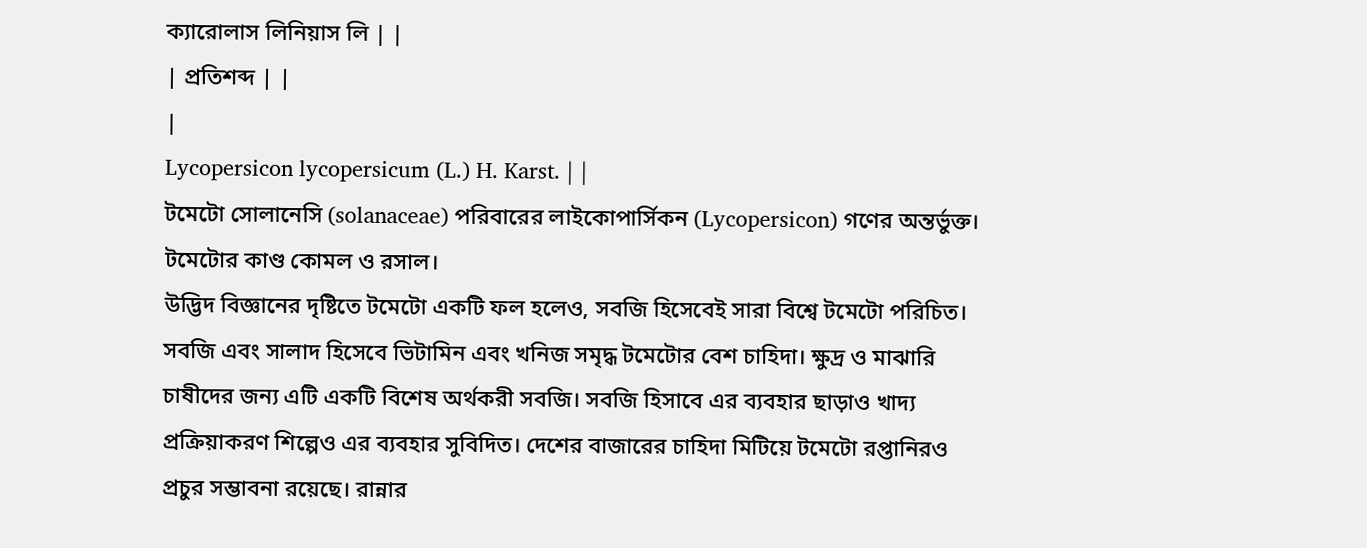ক্যারোলাস লিনিয়াস লি | |
| প্রতিশব্দ | |
|
Lycopersicon lycopersicum (L.) H. Karst. | |
টমেটো সোলানেসি (solanaceae) পরিবারের লাইকোপার্সিকন (Lycopersicon) গণের অন্তর্ভুক্ত। টমেটোর কাণ্ড কোমল ও রসাল।
উদ্ভিদ বিজ্ঞানের দৃষ্টিতে টমেটো একটি ফল হলেও, সবজি হিসেবেই সারা বিশ্বে টমেটো পরিচিত। সবজি এবং সালাদ হিসেবে ভিটামিন এবং খনিজ সমৃদ্ধ টমেটোর বেশ চাহিদা। ক্ষুদ্র ও মাঝারি চাষীদের জন্য এটি একটি বিশেষ অর্থকরী সবজি। সবজি হিসাবে এর ব্যবহার ছাড়াও খাদ্য প্রক্রিয়াকরণ শিল্পেও এর ব্যবহার সুবিদিত। দেশের বাজারের চাহিদা মিটিয়ে টমেটো রপ্তানিরও প্রচুর সম্ভাবনা রয়েছে। রান্নার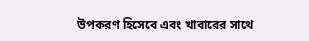উপকরণ হিসেবে এবং খাবারের সাথে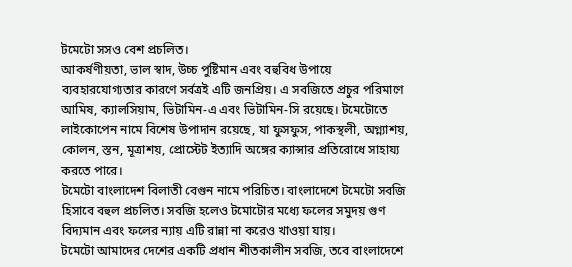টমেটো সসও বেশ প্রচলিত।
আকর্ষণীয়তা, ভাল স্বাদ, উচ্চ পুষ্টিমান এবং বহুবিধ উপায়ে ব্যবহারযোগ্যতার কারণে সর্বত্রই এটি জনপ্রিয়। এ সবজিতে প্রচুর পরিমাণে আমিষ, ক্যালসিয়াম, ভিটামিন-এ এবং ভিটামিন-সি রয়েছে। টমেটোতে লাইকোপেন নামে বিশেষ উপাদান রয়েছে, যা ফুসফুস, পাকস্থলী, অগ্ন্যাশয়, কোলন, স্তন, মূত্রাশয়, প্রোস্টেট ইত্যাদি অঙ্গের ক্যান্সার প্রতিরোধে সাহায্য করতে পারে।
টমেটো বাংলাদেশ বিলাতী বেগুন নামে পরিচিত। বাংলাদেশে টমেটো সবজি হিসাবে বহুল প্রচলিত। সবজি হলেও টমোটোর মধ্যে ফলের সমুদয় গুণ বিদ্যমান এবং ফলের ন্যায় এটি রান্না না করেও খাওয়া যায়।
টমেটো আমাদের দেশের একটি প্রধান শীতকালীন সবজি, তবে বাংলাদেশে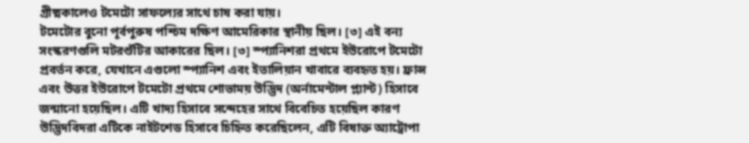গ্রীষ্মকালেও টমেটো সাফল্যের সাথে চাষ করা যায়।
টমেটোর বুনো পূর্বপুরুষ পশ্চিম দক্ষিণ আমেরিকার স্থানীয় ছিল। [৩] এই বন্য সংস্করণগুলি মটরশুঁটির আকারের ছিল। [৩] স্প্যানিশরা প্রথমে ইউরোপে টমেটো প্রবর্তন করে, যেখানে এগুলো স্প্যানিশ এবং ইতালিয়ান খাবারে ব্যবহৃত হয়। ফ্রান্স এবং উত্তর ইউরোপে টমেটো প্রথমে শোভাময় উদ্ভিদ (অর্নামেন্টাল প্ল্যান্ট) হিসাবে জন্মানো হয়েছিল। এটি খাদ্য হিসাবে সন্দেহের সাথে বিবেচিত হয়েছিল কারণ উদ্ভিদবিদরা এটিকে নাইটশেড হিসাবে চিহ্নিত করেছিলেন, এটি বিষাক্ত অ্যাট্রোপা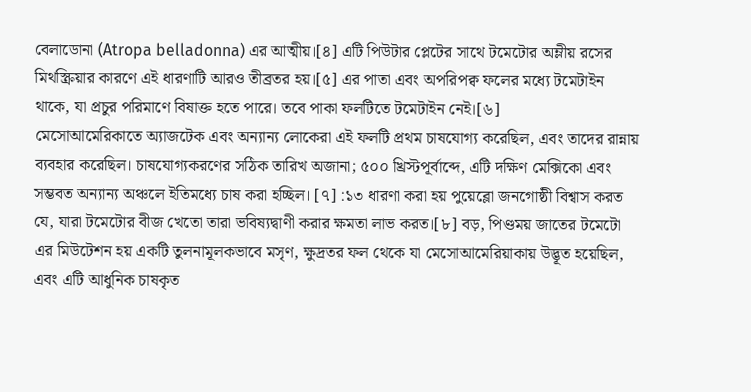বেলাডোনা (Atropa belladonna) এর আত্মীয়।[৪] এটি পিউটার প্লেটের সাথে টমেটোর অম্লীয় রসের মিথস্ক্রিয়ার কারণে এই ধারণাটি আরও তীব্রতর হয়।[৫] এর পাতা এবং অপরিপক্ব ফলের মধ্যে টমেটাইন থাকে, যা প্রচুর পরিমাণে বিষাক্ত হতে পারে। তবে পাকা ফলটিতে টমেটাইন নেই।[৬]
মেসোআমেরিকাতে অ্যাজটেক এবং অন্যান্য লোকেরা এই ফলটি প্রথম চাষযোগ্য করেছিল, এবং তাদের রান্নায় ব্যবহার করেছিল। চাষযোগ্যকরণের সঠিক তারিখ অজানা; ৫০০ খ্রিস্টপূর্বাব্দে, এটি দক্ষিণ মেক্সিকো এবং সম্ভবত অন্যান্য অঞ্চলে ইতিমধ্যে চাষ করা হচ্ছিল। [৭] :১৩ ধারণা করা হয় পুয়েব্লো জনগোষ্ঠী বিশ্বাস করত যে, যারা টমেটোর বীজ খেতো তারা ভবিষ্যদ্বাণী করার ক্ষমতা লাভ করত।[৮] বড়, পিণ্ডময় জাতের টমেটো এর মিউটেশন হয় একটি তুলনামূলকভাবে মসৃণ, ক্ষুদ্রতর ফল থেকে যা মেসোআমেরিয়াকায় উদ্ভূত হয়েছিল, এবং এটি আধুনিক চাষকৃত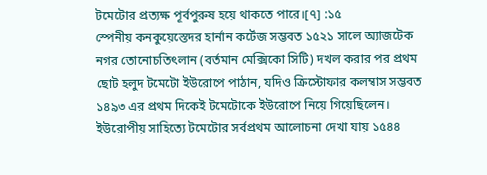টমেটোর প্রত্যক্ষ পূর্বপুরুষ হয়ে থাকতে পারে।[৭] :১৫
স্পেনীয় কনকুয়েস্তেদর হার্নান কর্টেজ সম্ভবত ১৫২১ সালে অ্যাজটেক নগর তোনোচতিৎলান (বর্তমান মেক্সিকো সিটি) দখল করার পর প্রথম ছোট হলুদ টমেটো ইউরোপে পাঠান, যদিও ক্রিস্টোফার কলম্বাস সম্ভবত ১৪৯৩ এর প্রথম দিকেই টমেটোকে ইউরোপে নিয়ে গিয়েছিলেন। ইউরোপীয় সাহিত্যে টমেটোর সর্বপ্রথম আলোচনা দেখা যায় ১৫৪৪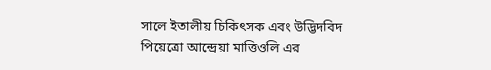সালে ইতালীয় চিকিৎসক এবং উদ্ভিদবিদ পিয়েত্রো আন্দ্রেয়া মাত্তিওলি এর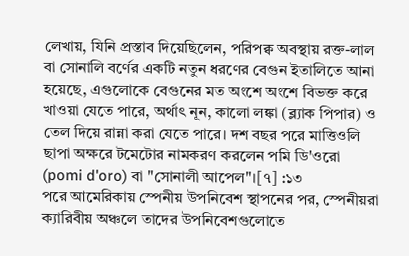লেখায়, যিনি প্রস্তাব দিয়েছিলেন, পরিপক্ব অবস্থায় রক্ত-লাল বা সোনালি বর্ণের একটি নতুন ধরণের বেগুন ইতালিতে আনা হয়েছে, এগুলোকে বেগুনের মত অংশে অংশে বিভক্ত করে খাওয়া যেতে পারে, অর্থাৎ নূন, কালো লঙ্কা (ব্ল্যাক পিপার) ও তেল দিয়ে রান্না করা যেতে পারে। দশ বছর পরে মাত্তিওলি ছাপা অক্ষরে টমেটোর নামকরণ করলেন পমি ডি'ওরো (pomi d'oro) বা "সোনালী আপেল"।[৭] :১৩
পরে আমেরিকায় স্পেনীয় উপনিবেশ স্থাপনের পর, স্পেনীয়রা ক্যারিবীয় অঞ্চলে তাদের উপনিবেশগুলোতে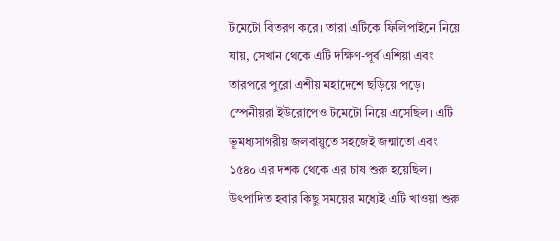টমেটো বিতরণ করে। তারা এটিকে ফিলিপাইনে নিয়ে যায়, সেখান থেকে এটি দক্ষিণ-পূর্ব এশিয়া এবং তারপরে পুরো এশীয় মহাদেশে ছড়িয়ে পড়ে। স্পেনীয়রা ইউরোপেও টমেটো নিয়ে এসেছিল। এটি ভূমধ্যসাগরীয় জলবায়ুতে সহজেই জন্মাতো এবং ১৫৪০ এর দশক থেকে এর চাষ শুরু হয়েছিল। উৎপাদিত হবার কিছু সময়ের মধ্যেই এটি খাওয়া শুরু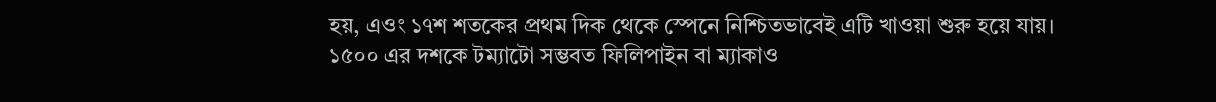হয়, এওং ১৭শ শতকের প্রথম দিক থেকে স্পেনে নিশ্চিতভাবেই এটি খাওয়া শুরু হয়ে যায়।
১৫০০ এর দশকে টম্যাটো সম্ভবত ফিলিপাইন বা ম্যাকাও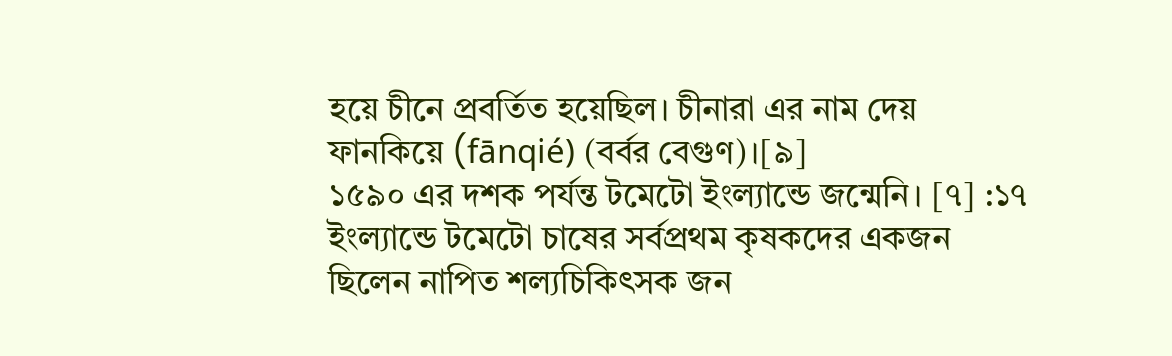হয়ে চীনে প্রবর্তিত হয়েছিল। চীনারা এর নাম দেয় ফানকিয়ে (fānqié) (বর্বর বেগুণ)।[৯]
১৫৯০ এর দশক পর্যন্ত টমেটো ইংল্যান্ডে জন্মেনি। [৭] :১৭ ইংল্যান্ডে টমেটো চাষের সর্বপ্রথম কৃষকদের একজন ছিলেন নাপিত শল্যচিকিৎসক জন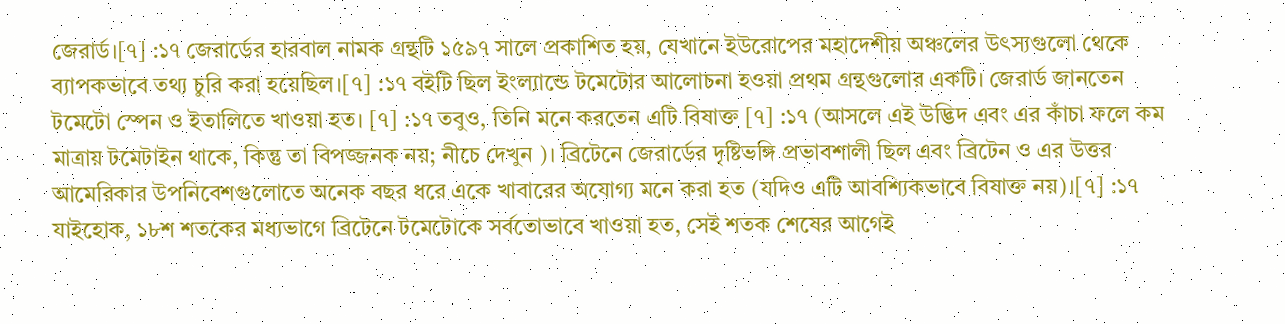জেরার্ড।[৭] :১৭ জেরার্ডের হারবাল নামক গ্রন্থটি ১৫৯৭ সালে প্রকাশিত হয়, যেখানে ইউরোপের মহাদেশীয় অঞ্চলের উৎস্যগুলো থেকে ব্যাপকভাবে তথ্য চুরি করা হয়েছিল।[৭] :১৭ বইটি ছিল ইংল্যান্ডে টমেটোর আলোচনা হওয়া প্রথম গ্রন্থগুলোর একটি। জেরার্ড জানতেন টমেটো স্পেন ও ইতালিতে খাওয়া হত। [৭] :১৭ তবুও, তিনি মনে করতেন এটি বিষাক্ত [৭] :১৭ (আসলে এই উদ্ভিদ এবং এর কাঁচা ফলে কম মাত্রায় টমেটাইন থাকে, কিন্তু তা বিপজ্জনক নয়; নীচে দেখুন )। ব্রিটেনে জেরার্ডের দৃষ্টিভঙ্গি প্রভাবশালী ছিল এবং ব্রিটেন ও এর উত্তর আমেরিকার উপনিবেশগুলোতে অনেক বছর ধরে একে খাবারের অযোগ্য মনে করা হত (যদিও এটি আবশ্যিকভাবে বিষাক্ত নয়)।[৭] :১৭
যাইহোক, ১৮শ শতকের মধ্যভাগে ব্রিটেনে টমেটোকে সর্বতোভাবে খাওয়া হত, সেই শতক শেষের আগেই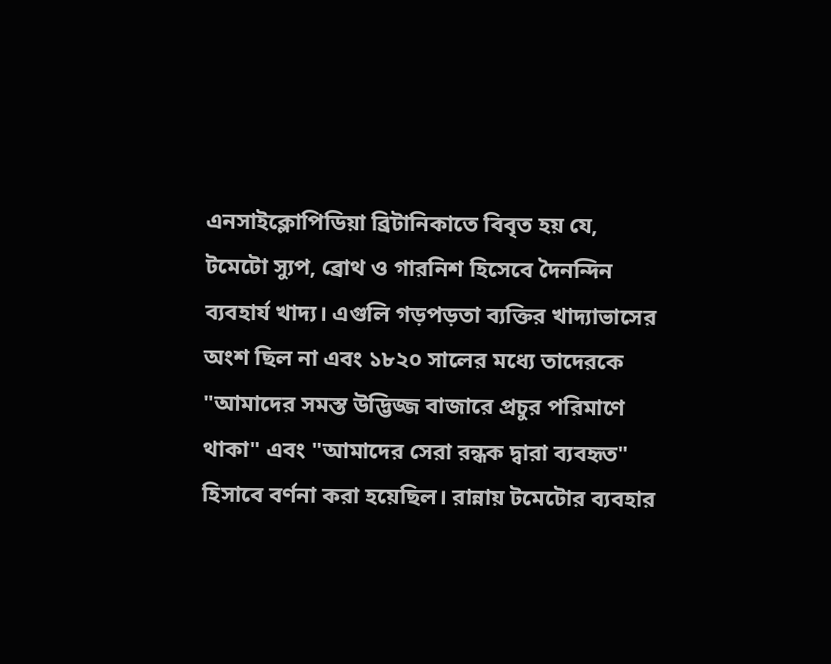এনসাইক্লোপিডিয়া ব্রিটানিকাতে বিবৃত হয় যে, টমেটো স্যুপ, ব্রোথ ও গারনিশ হিসেবে দৈনন্দিন ব্যবহার্য খাদ্য। এগুলি গড়পড়তা ব্যক্তির খাদ্যাভাসের অংশ ছিল না এবং ১৮২০ সালের মধ্যে তাদেরকে "আমাদের সমস্ত উদ্ভিজ্জ বাজারে প্রচুর পরিমাণে থাকা" এবং "আমাদের সেরা রন্ধক দ্বারা ব্যবহৃত" হিসাবে বর্ণনা করা হয়েছিল। রান্নায় টমেটোর ব্যবহার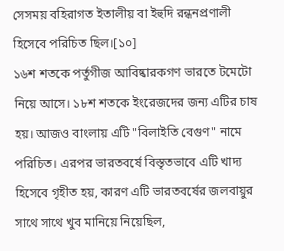সেসময় বহিরাগত ইতালীয় বা ইহুদি রন্ধনপ্রণালী হিসেবে পরিচিত ছিল।[১০]
১৬শ শতকে পর্তুগীজ আবিষ্কারকগণ ভারতে টমেটো নিয়ে আসে। ১৮শ শতকে ইংরেজদের জন্য এটির চাষ হয়। আজও বাংলায় এটি "বিলাইতি বেগুণ" নামে পরিচিত। এরপর ভারতবর্ষে বিস্তৃতভাবে এটি খাদ্য হিসেবে গৃহীত হয়, কারণ এটি ভারতবর্ষের জলবায়ুর সাথে সাথে খুব মানিয়ে নিয়েছিল,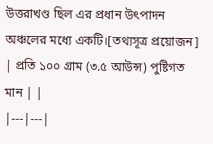উত্তরাখণ্ড ছিল এর প্রধান উৎপাদন অঞ্চলের মধ্যে একটি।[তথ্যসূত্র প্রয়োজন]
| প্রতি ১০০ গ্রাম (৩.৫ আউন্স) পুষ্টিগত মান | |
|---|---|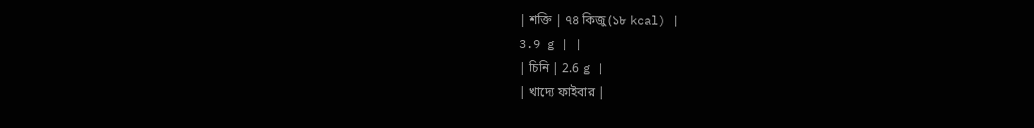| শক্তি | ৭৪ কিজু (১৮ kcal) |
3.9 g | |
| চিনি | 2.6 g |
| খাদ্যে ফাইবার |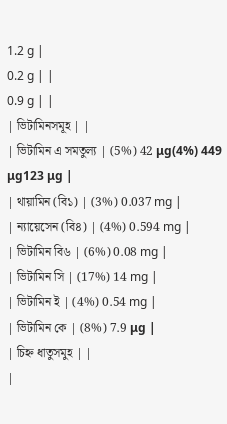1.2 g |
0.2 g | |
0.9 g | |
| ভিটামিনসমূহ | |
| ভিটামিন এ সমতুল্য | (5%) 42 μg(4%) 449 μg123 μg |
| থায়ামিন (বি১) | (3%) 0.037 mg |
| ন্যায়েসেন (বি৪) | (4%) 0.594 mg |
| ভিটামিন বি৬ | (6%) 0.08 mg |
| ভিটামিন সি | (17%) 14 mg |
| ভিটামিন ই | (4%) 0.54 mg |
| ভিটামিন কে | (8%) 7.9 μg |
| চিহ্ন ধাতুসমুহ | |
|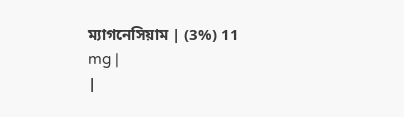ম্যাগনেসিয়াম | (3%) 11 mg |
|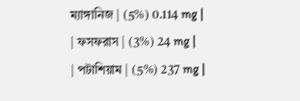ম্যাঙ্গানিজ | (5%) 0.114 mg |
| ফসফরাস | (3%) 24 mg |
| পটাশিয়াম | (5%) 237 mg |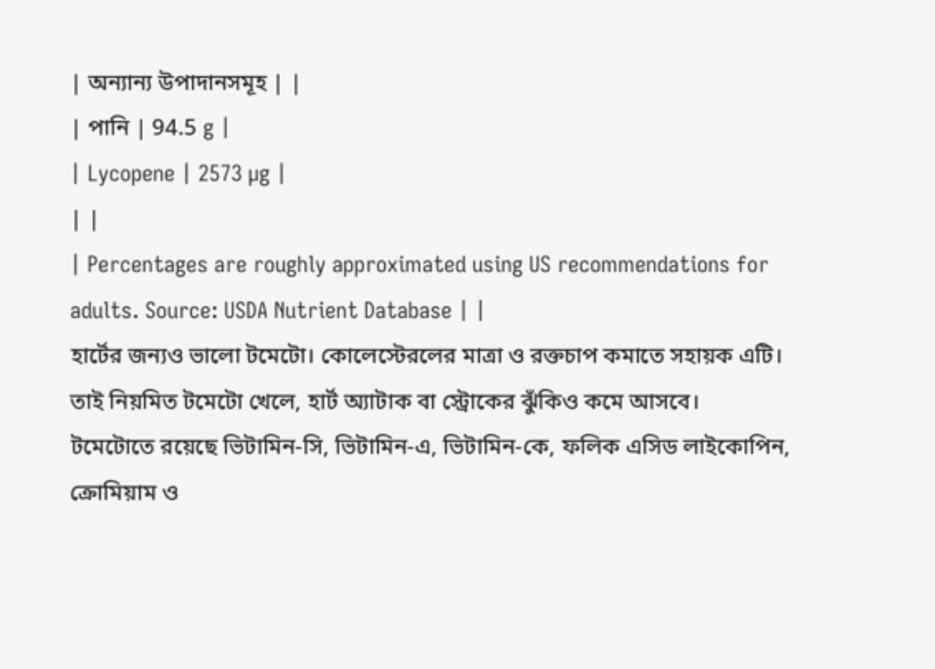| অন্যান্য উপাদানসমূহ | |
| পানি | 94.5 g |
| Lycopene | 2573 µg |
| |
| Percentages are roughly approximated using US recommendations for adults. Source: USDA Nutrient Database | |
হার্টের জন্যও ভালো টমেটো। কোলেস্টেরলের মাত্রা ও রক্তচাপ কমাতে সহায়ক এটি। তাই নিয়মিত টমেটো খেলে, হার্ট অ্যাটাক বা স্ট্রোকের ঝুঁকিও কমে আসবে।
টমেটোতে রয়েছে ভিটামিন-সি, ভিটামিন-এ, ভিটামিন-কে, ফলিক এসিড লাইকোপিন, ক্রোমিয়াম ও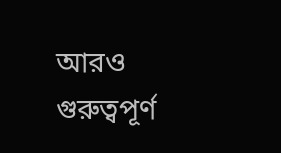আরও গুরুত্বপূর্ণ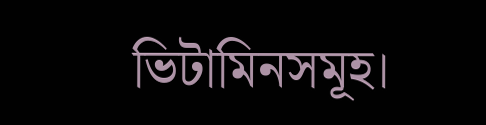ভিটামিনসমূহ।